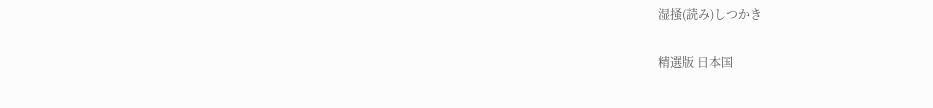湿掻(読み)しつかき

精選版 日本国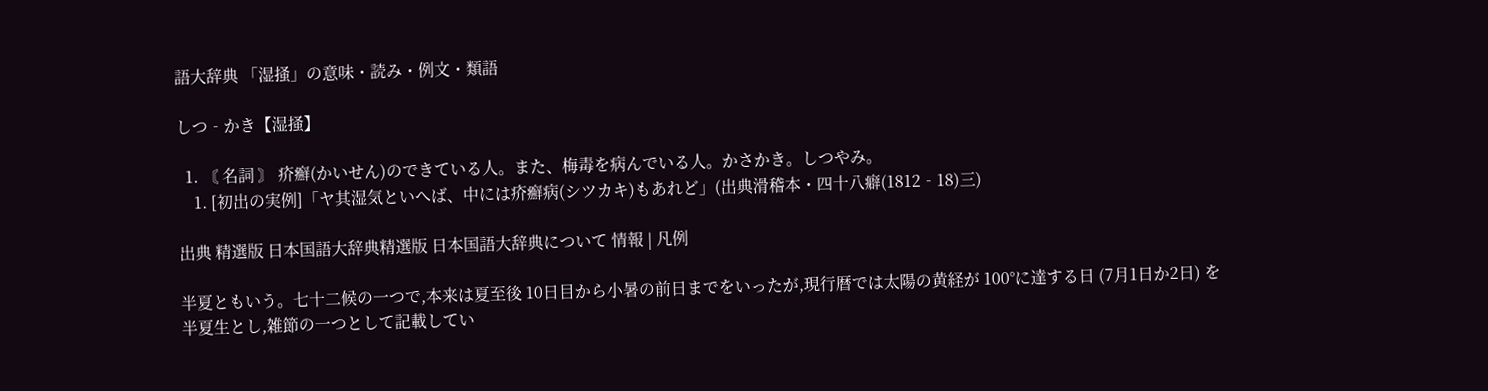語大辞典 「湿掻」の意味・読み・例文・類語

しつ‐かき【湿掻】

  1. 〘 名詞 〙 疥癬(かいせん)のできている人。また、梅毒を病んでいる人。かさかき。しつやみ。
    1. [初出の実例]「ヤ其湿気といへば、中には疥癬病(シツカキ)もあれど」(出典滑稽本・四十八癖(1812‐18)三)

出典 精選版 日本国語大辞典精選版 日本国語大辞典について 情報 | 凡例

半夏ともいう。七十二候の一つで,本来は夏至後 10日目から小暑の前日までをいったが,現行暦では太陽の黄経が 100°に達する日 (7月1日か2日) を半夏生とし,雑節の一つとして記載してい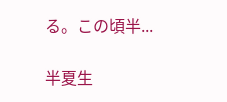る。この頃半...

半夏生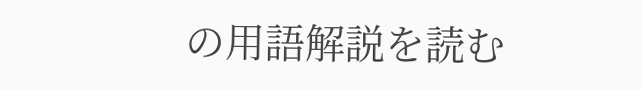の用語解説を読む